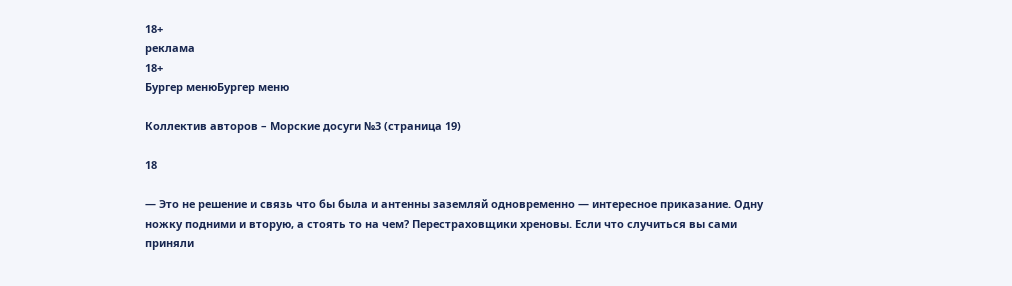18+
реклама
18+
Бургер менюБургер меню

Коллектив авторов – Морские досуги №3 (страница 19)

18

— Это не решение и связь что бы была и антенны заземляй одновременно — интересное приказание. Одну ножку подними и вторую, а стоять то на чем? Перестраховщики хреновы. Если что случиться вы сами приняли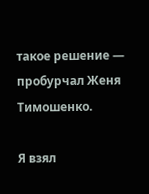такое решение — пробурчал Женя Тимошенко.

Я взял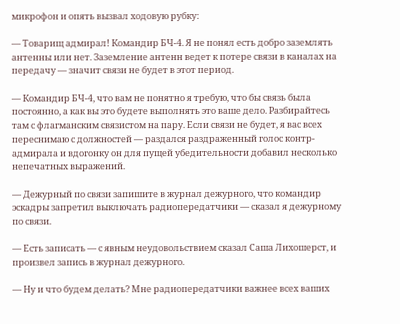микрофон и опять вызвал ходовую рубку:

— Товарищ адмирал! Командир БЧ-4. Я не понял есть добро заземлять антенны или нет. Заземление антенн ведет к потере связи в каналах на передачу — значит связи не будет в этот период.

— Командир БЧ-4, что вам не понятно я требую, что бы связь была постоянно, а как вы это будете выполнять это ваше дело. Разбирайтесь там с флагманским связистом на пару. Если связи не будет, я вас всех переснимаю с должностей — раздался раздраженный голос контр-адмирала и вдогонку он для пущей убедительности добавил несколько непечатных выражений.

— Дежурный по связи запишите в журнал дежурного, что командир эскадры запретил выключать радиопередатчики — сказал я дежурному по связи.

— Есть записать — с явным неудовольствием сказал Саша Лихошерст, и произвел запись в журнал дежурного.

— Ну и что будем делать? Мне радиопередатчики важнее всех ваших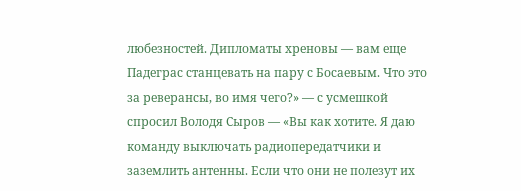любезностей. Дипломаты хреновы — вам еще Падеграс станцевать на пару с Босаевым. Что это за реверансы, во имя чего?» — с усмешкой спросил Володя Сыров — «Вы как хотите. Я даю команду выключать радиопередатчики и заземлить антенны. Если что они не полезут их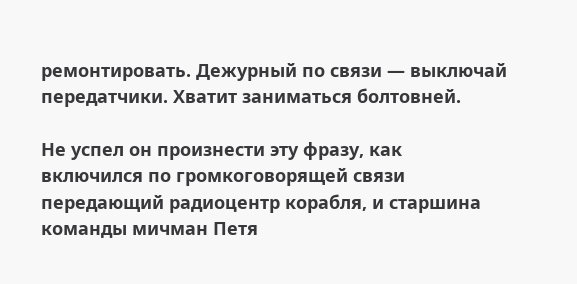ремонтировать. Дежурный по связи — выключай передатчики. Хватит заниматься болтовней.

Не успел он произнести эту фразу, как включился по громкоговорящей связи передающий радиоцентр корабля, и старшина команды мичман Петя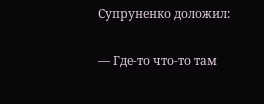Супруненко доложил:

— Где-то что-то там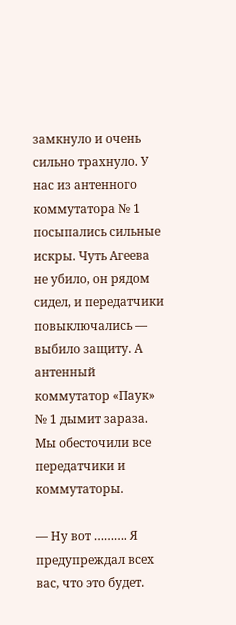замкнуло и очень сильно трахнуло. У нас из антенного коммутатора № 1 посыпались сильные искры. Чуть Агеева не убило, он рядом сидел, и передатчики повыключались — выбило защиту. А антенный коммутатор «Паук» № 1 дымит зараза. Мы обесточили все передатчики и коммутаторы.

— Ну вот ………. Я предупреждал всех вас, что это будет.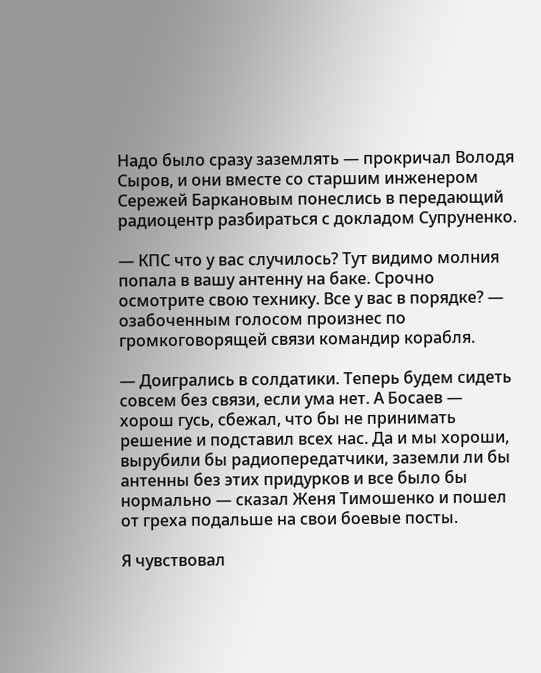Надо было сразу заземлять — прокричал Володя Сыров, и они вместе со старшим инженером Сережей Баркановым понеслись в передающий радиоцентр разбираться с докладом Супруненко.

— КПС что у вас случилось? Тут видимо молния попала в вашу антенну на баке. Срочно осмотрите свою технику. Все у вас в порядке? — озабоченным голосом произнес по громкоговорящей связи командир корабля.

— Доигрались в солдатики. Теперь будем сидеть совсем без связи, если ума нет. А Босаев — хорош гусь, сбежал, что бы не принимать решение и подставил всех нас. Да и мы хороши, вырубили бы радиопередатчики, заземли ли бы антенны без этих придурков и все было бы нормально — сказал Женя Тимошенко и пошел от греха подальше на свои боевые посты.

Я чувствовал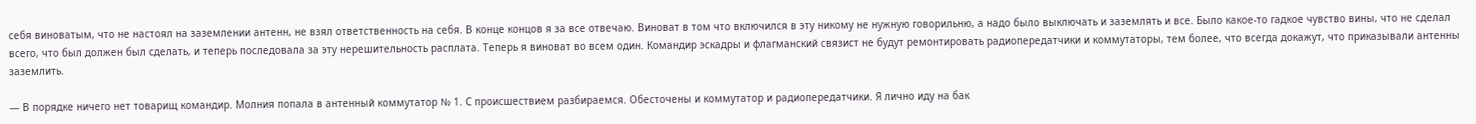себя виноватым, что не настоял на заземлении антенн, не взял ответственность на себя. В конце концов я за все отвечаю. Виноват в том что включился в эту никому не нужную говорильню, а надо было выключать и заземлять и все. Было какое-то гадкое чувство вины, что не сделал всего, что был должен был сделать, и теперь последовала за эту нерешительность расплата. Теперь я виноват во всем один. Командир эскадры и флагманский связист не будут ремонтировать радиопередатчики и коммутаторы, тем более, что всегда докажут, что приказывали антенны заземлить.

— В порядке ничего нет товарищ командир. Молния попала в антенный коммутатор № 1. С происшествием разбираемся. Обесточены и коммутатор и радиопередатчики. Я лично иду на бак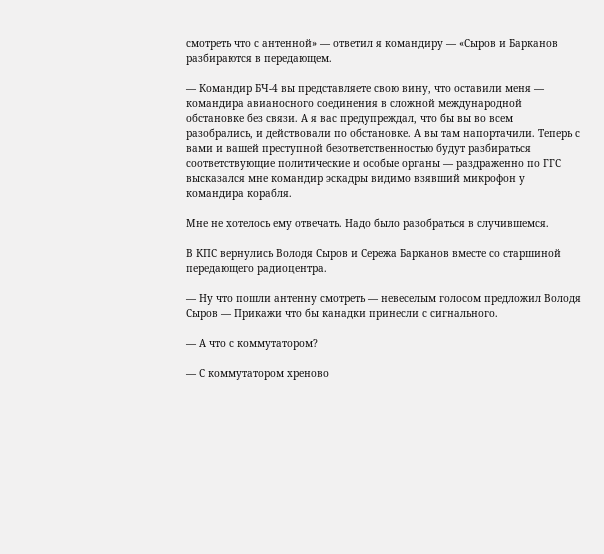смотреть что с антенной» — ответил я командиру — «Сыров и Барканов разбираются в передающем.

— Командир БЧ-4 вы представляете свою вину, что оставили меня — командира авианосного соединения в сложной международной обстановке без связи. А я вас предупреждал, что бы вы во всем разобрались, и действовали по обстановке. А вы там напортачили. Теперь с вами и вашей преступной безответственностью будут разбираться соответствующие политические и особые органы — раздраженно по ГГС высказался мне командир эскадры видимо взявший микрофон у командира корабля.

Мне не хотелось ему отвечать. Надо было разобраться в случившемся.

В КПС вернулись Володя Сыров и Сережа Барканов вместе со старшиной передающего радиоцентра.

— Ну что пошли антенну смотреть — невеселым голосом предложил Володя Сыров — Прикажи что бы канадки принесли с сигнального.

— А что с коммутатором?

— С коммутатором хреново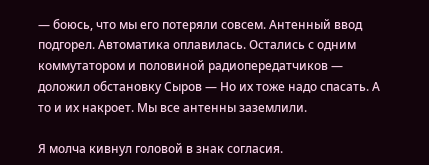— боюсь, что мы его потеряли совсем. Антенный ввод подгорел. Автоматика оплавилась. Остались с одним коммутатором и половиной радиопередатчиков — доложил обстановку Сыров — Но их тоже надо спасать. А то и их накроет. Мы все антенны заземлили.

Я молча кивнул головой в знак согласия.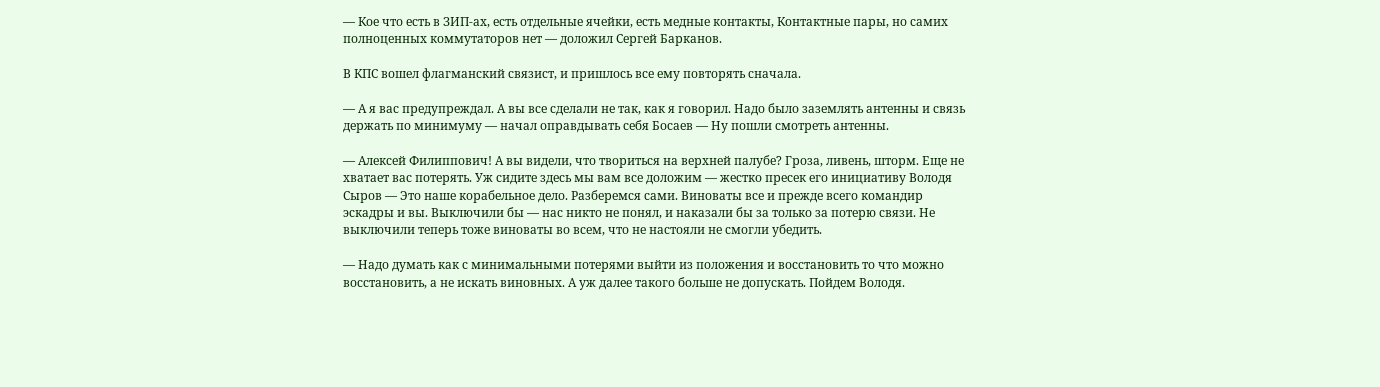— Кое что есть в ЗИП-ах, есть отдельные ячейки, есть медные контакты, Контактные пары, но самих полноценных коммутаторов нет — доложил Сергей Барканов.

В КПС вошел флагманский связист, и пришлось все ему повторять сначала.

— А я вас предупреждал. А вы все сделали не так, как я говорил. Надо было заземлять антенны и связь держать по минимуму — начал оправдывать себя Босаев — Ну пошли смотреть антенны.

— Алексей Филиппович! А вы видели, что твориться на верхней палубе? Гроза, ливень, шторм. Еще не хватает вас потерять. Уж сидите здесь мы вам все доложим — жестко пресек его инициативу Володя Сыров — Это наше корабельное дело. Разберемся сами. Виноваты все и прежде всего командир эскадры и вы. Выключили бы — нас никто не понял, и наказали бы за только за потерю связи. Не выключили теперь тоже виноваты во всем, что не настояли не смогли убедить.

— Надо думать как с минимальными потерями выйти из положения и восстановить то что можно восстановить, а не искать виновных. А уж далее такого больше не допускать. Пойдем Володя.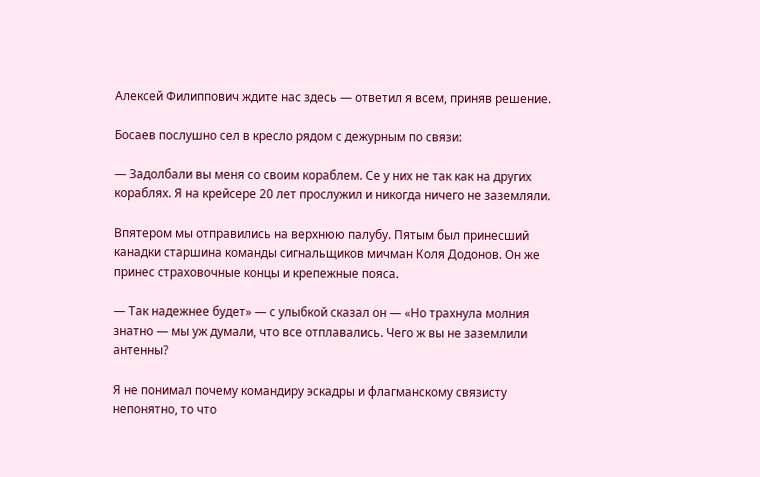Алексей Филиппович ждите нас здесь — ответил я всем, приняв решение.

Босаев послушно сел в кресло рядом с дежурным по связи:

— Задолбали вы меня со своим кораблем. Се у них не так как на других кораблях. Я на крейсере 20 лет прослужил и никогда ничего не заземляли.

Впятером мы отправились на верхнюю палубу. Пятым был принесший канадки старшина команды сигнальщиков мичман Коля Додонов. Он же принес страховочные концы и крепежные пояса.

— Так надежнее будет» — с улыбкой сказал он — «Но трахнула молния знатно — мы уж думали, что все отплавались. Чего ж вы не заземлили антенны?

Я не понимал почему командиру эскадры и флагманскому связисту непонятно, то что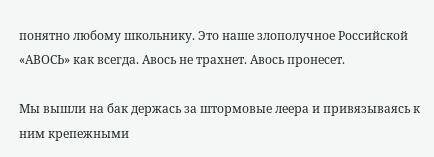понятно любому школьнику. Это наше злополучное Российской «АВОСЬ» как всегда. Авось не трахнет. Авось пронесет.

Мы вышли на бак держась за штормовые леера и привязываясь к ним крепежными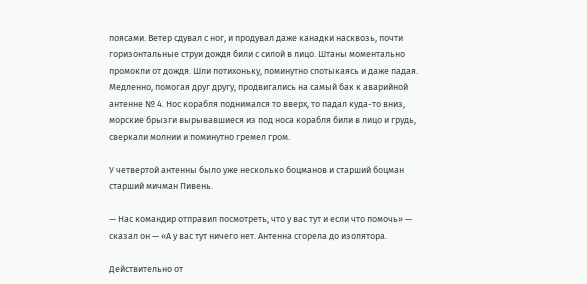поясами. Ветер сдувал с ног, и продувал даже канадки насквозь, почти горизонтальные струи дождя били с силой в лицо. Штаны моментально промокли от дождя. Шли потихоньку, поминутно спотыкаясь и даже падая. Медленно, помогая друг другу, продвигались на самый бак к аварийной антенне № 4. Нос корабля поднимался то вверх, то падал куда-то вниз, морские брызги вырывавшиеся из под носа корабля били в лицо и грудь, сверкали молнии и поминутно гремел гром.

У четвертой антенны было уже несколько боцманов и старший боцман старший мичман Пивень.

— Нас командир отправил посмотреть, что у вас тут и если что помочь» — сказал он — «А у вас тут ничего нет. Антенна сгорела до изолятора.

Действительно от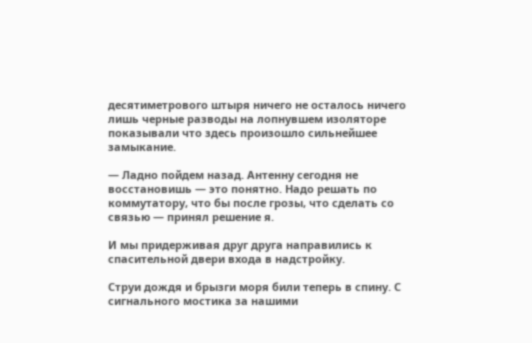десятиметрового штыря ничего не осталось ничего лишь черные разводы на лопнувшем изоляторе показывали что здесь произошло сильнейшее замыкание.

— Ладно пойдем назад. Антенну сегодня не восстановишь — это понятно. Надо решать по коммутатору, что бы после грозы, что сделать со связью — принял решение я.

И мы придерживая друг друга направились к спасительной двери входа в надстройку.

Струи дождя и брызги моря били теперь в спину. С сигнального мостика за нашими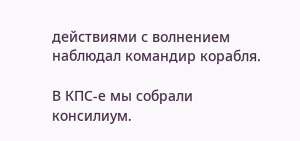действиями с волнением наблюдал командир корабля.

В КПС-е мы собрали консилиум.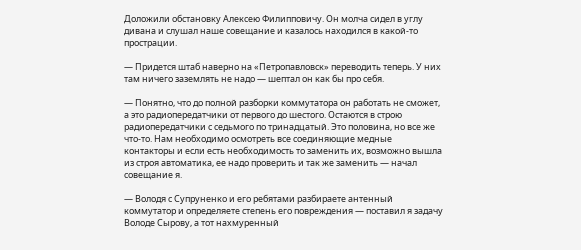Доложили обстановку Алексею Филипповичу. Он молча сидел в углу дивана и слушал наше совещание и казалось находился в какой-то прострации.

— Придется штаб наверно на «Петропавловск» переводить теперь. У них там ничего заземлять не надо — шептал он как бы про себя.

— Понятно, что до полной разборки коммутатора он работать не сможет, а это радиопередатчики от первого до шестого. Остаются в строю радиопередатчики с седьмого по тринадцатый. Это половина, но все же что-то. Нам необходимо осмотреть все соединяющие медные контакторы и если есть необходимость то заменить их, возможно вышла из строя автоматика, ее надо проверить и так же заменить — начал совещание я.

— Володя с Супруненко и его ребятами разбираете антенный коммутатор и определяете степень его повреждения — поставил я задачу Володе Сырову, а тот нахмуренный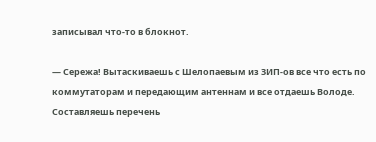записывал что-то в блокнот.

— Сережа! Вытаскиваешь с Шелопаевым из ЗИП-ов все что есть по коммутаторам и передающим антеннам и все отдаешь Володе. Составляешь перечень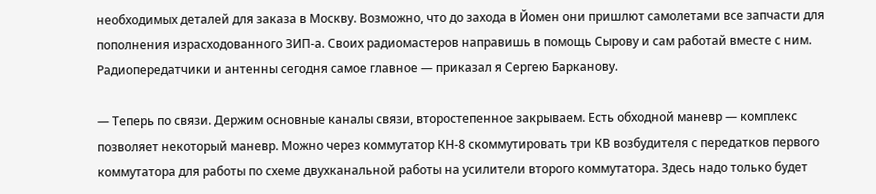необходимых деталей для заказа в Москву. Возможно, что до захода в Йомен они пришлют самолетами все запчасти для пополнения израсходованного ЗИП-а. Своих радиомастеров направишь в помощь Сырову и сам работай вместе с ним. Радиопередатчики и антенны сегодня самое главное — приказал я Сергею Барканову.

— Теперь по связи. Держим основные каналы связи, второстепенное закрываем. Есть обходной маневр — комплекс позволяет некоторый маневр. Можно через коммутатор КН-8 скоммутировать три КВ возбудителя с передатков первого коммутатора для работы по схеме двухканальной работы на усилители второго коммутатора. Здесь надо только будет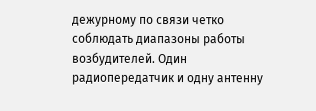дежурному по связи четко соблюдать диапазоны работы возбудителей. Один радиопередатчик и одну антенну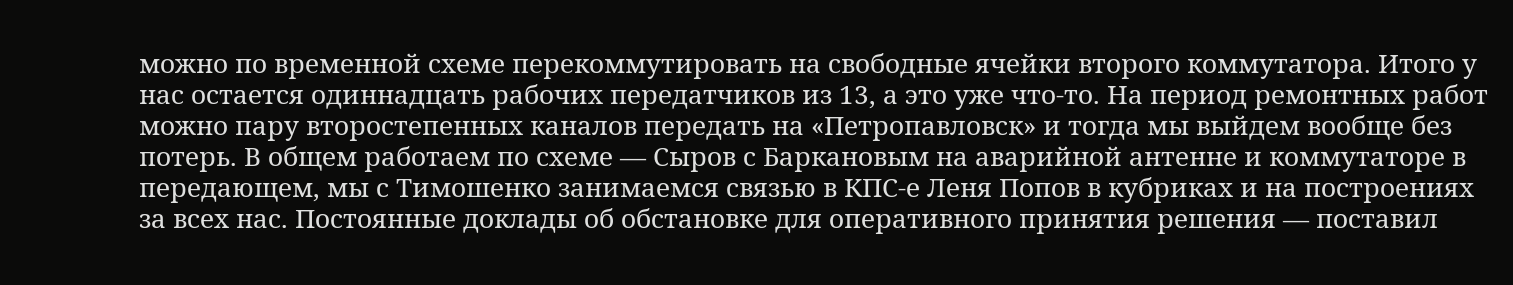можно по временной схеме перекоммутировать на свободные ячейки второго коммутатора. Итого у нас остается одиннадцать рабочих передатчиков из 13, а это уже что-то. На период ремонтных работ можно пару второстепенных каналов передать на «Петропавловск» и тогда мы выйдем вообще без потерь. В общем работаем по схеме — Сыров с Баркановым на аварийной антенне и коммутаторе в передающем, мы с Тимошенко занимаемся связью в КПС-е Леня Попов в кубриках и на построениях за всех нас. Постоянные доклады об обстановке для оперативного принятия решения — поставил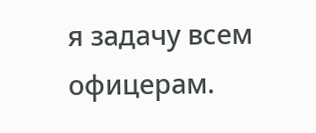я задачу всем офицерам.